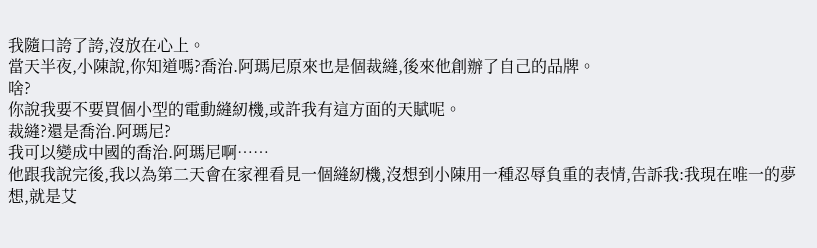我隨口誇了誇,沒放在心上。
當天半夜,小陳說,你知道嗎?喬治.阿瑪尼原來也是個裁縫,後來他創辦了自己的品牌。
啥?
你說我要不要買個小型的電動縫紉機,或許我有這方面的天賦呢。
裁縫?還是喬治.阿瑪尼?
我可以變成中國的喬治.阿瑪尼啊……
他跟我說完後,我以為第二天會在家裡看見一個縫紉機,沒想到小陳用一種忍辱負重的表情,告訴我:我現在唯一的夢想,就是艾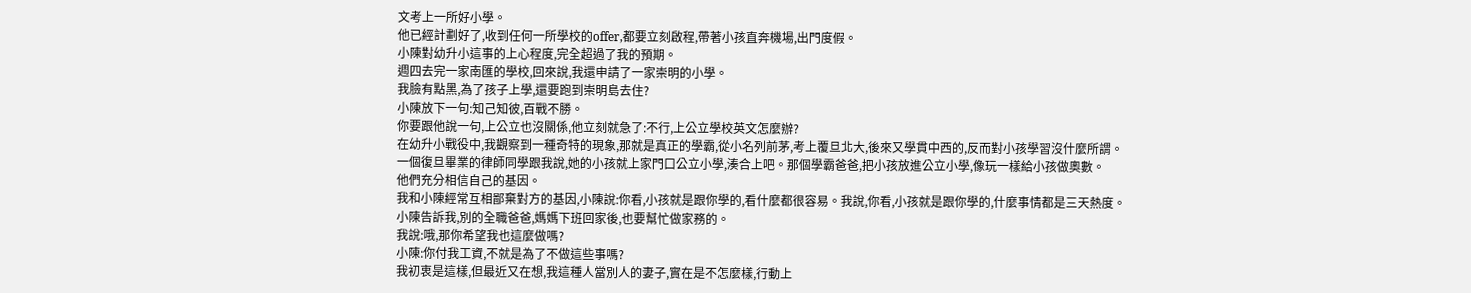文考上一所好小學。
他已經計劃好了,收到任何一所學校的offer,都要立刻啟程,帶著小孩直奔機場,出門度假。
小陳對幼升小這事的上心程度,完全超過了我的預期。
週四去完一家南匯的學校,回來說,我還申請了一家崇明的小學。
我臉有點黑,為了孩子上學,還要跑到崇明島去住?
小陳放下一句:知己知彼,百戰不勝。
你要跟他說一句,上公立也沒關係,他立刻就急了:不行,上公立學校英文怎麼辦?
在幼升小戰役中,我觀察到一種奇特的現象,那就是真正的學霸,從小名列前茅,考上覆旦北大,後來又學貫中西的,反而對小孩學習沒什麼所謂。
一個復旦畢業的律師同學跟我說,她的小孩就上家門口公立小學,湊合上吧。那個學霸爸爸,把小孩放進公立小學,像玩一樣給小孩做奧數。
他們充分相信自己的基因。
我和小陳經常互相鄙棄對方的基因,小陳說:你看,小孩就是跟你學的,看什麼都很容易。我說,你看,小孩就是跟你學的,什麼事情都是三天熱度。
小陳告訴我,別的全職爸爸,媽媽下班回家後,也要幫忙做家務的。
我說:哦,那你希望我也這麼做嗎?
小陳:你付我工資,不就是為了不做這些事嗎?
我初衷是這樣,但最近又在想,我這種人當別人的妻子,實在是不怎麼樣,行動上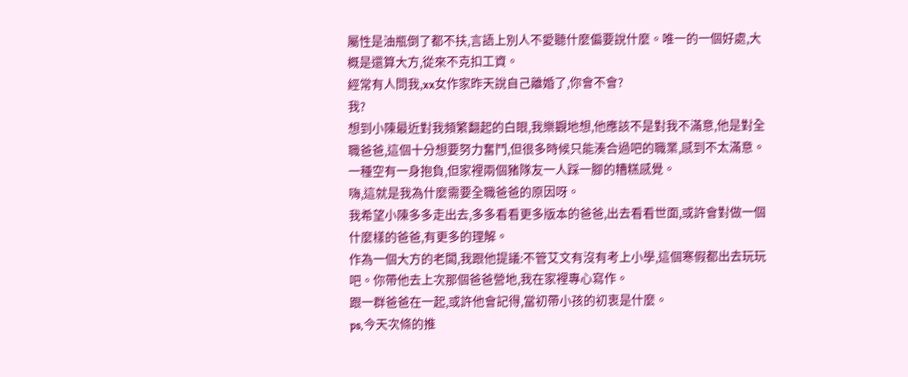屬性是油瓶倒了都不扶,言語上別人不愛聽什麼偏要說什麼。唯一的一個好處,大概是還算大方,從來不克扣工資。
經常有人問我,xx女作家昨天說自己離婚了,你會不會?
我?
想到小陳最近對我頻繁翻起的白眼,我樂觀地想,他應該不是對我不滿意,他是對全職爸爸,這個十分想要努力奮鬥,但很多時候只能湊合過吧的職業,感到不太滿意。
一種空有一身抱負,但家裡兩個豬隊友一人踩一腳的糟糕感覺。
嗨,這就是我為什麼需要全職爸爸的原因呀。
我希望小陳多多走出去,多多看看更多版本的爸爸,出去看看世面,或許會對做一個什麼樣的爸爸,有更多的理解。
作為一個大方的老闆,我跟他提議:不管艾文有沒有考上小學,這個寒假都出去玩玩吧。你帶他去上次那個爸爸營地,我在家裡專心寫作。
跟一群爸爸在一起,或許他會記得,當初帶小孩的初衷是什麼。
ps,今天次條的推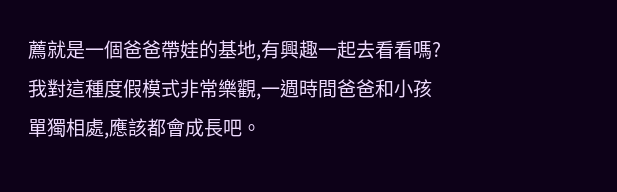薦就是一個爸爸帶娃的基地,有興趣一起去看看嗎?
我對這種度假模式非常樂觀,一週時間爸爸和小孩單獨相處,應該都會成長吧。